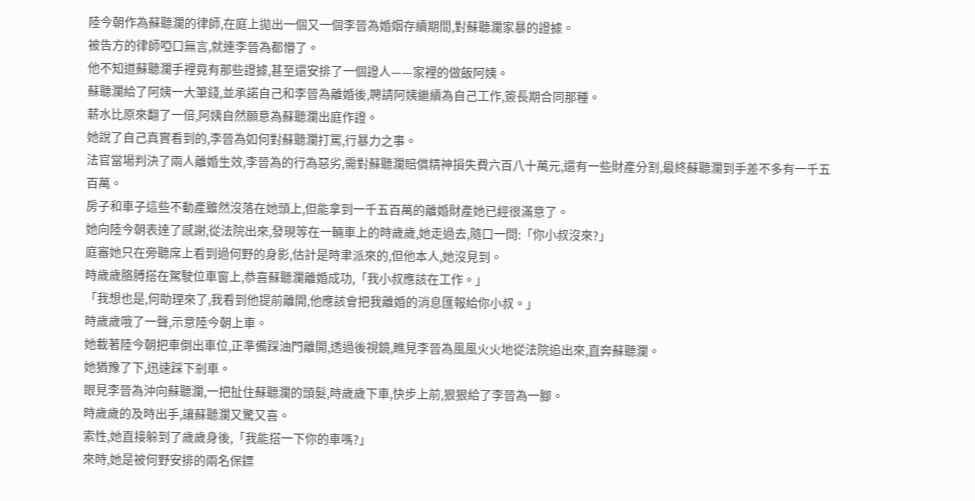陸今朝作為蘇聽瀾的律師,在庭上拋出一個又一個李晉為婚姻存續期間,對蘇聽瀾家暴的證據。
被告方的律師啞口無言,就連李晉為都懵了。
他不知道蘇聽瀾手裡竟有那些證據,甚至還安排了一個證人——家裡的做飯阿姨。
蘇聽瀾給了阿姨一大筆錢,並承諾自己和李晉為離婚後,聘請阿姨繼續為自己工作,簽長期合同那種。
薪水比原來翻了一倍,阿姨自然願意為蘇聽瀾出庭作證。
她說了自己真實看到的,李晉為如何對蘇聽瀾打罵,行暴力之事。
法官當場判決了兩人離婚生效,李晉為的行為惡劣,需對蘇聽瀾賠償精神損失費六百八十萬元,還有一些財產分割,最終蘇聽瀾到手差不多有一千五百萬。
房子和車子這些不動產雖然沒落在她頭上,但能拿到一千五百萬的離婚財產她已經很滿意了。
她向陸今朝表達了感謝,從法院出來,發現等在一輛車上的時歲歲,她走過去,隨口一問:「你小叔沒來?」
庭審她只在旁聽席上看到過何野的身影,估計是時聿派來的,但他本人,她沒見到。
時歲歲胳膊搭在駕駛位車窗上,恭喜蘇聽瀾離婚成功,「我小叔應該在工作。」
「我想也是,何助理來了,我看到他提前離開,他應該會把我離婚的消息匯報給你小叔。」
時歲歲哦了一聲,示意陸今朝上車。
她載著陸今朝把車倒出車位,正準備踩油門離開,透過後視鏡,瞧見李晉為風風火火地從法院追出來,直奔蘇聽瀾。
她猶豫了下,迅速踩下剎車。
眼見李晉為沖向蘇聽瀾,一把扯住蘇聽瀾的頭髮,時歲歲下車,快步上前,狠狠給了李晉為一腳。
時歲歲的及時出手,讓蘇聽瀾又驚又喜。
索性,她直接躲到了歲歲身後,「我能搭一下你的車嗎?」
來時,她是被何野安排的兩名保鏢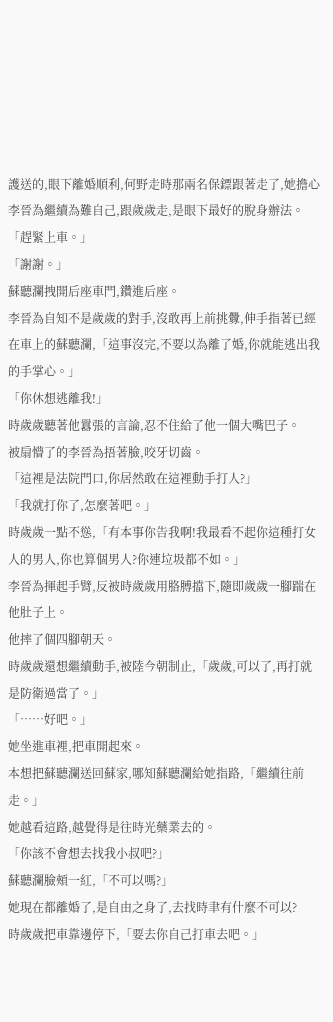護送的,眼下離婚順利,何野走時那兩名保鏢跟著走了,她擔心李晉為繼續為難自己,跟歲歲走,是眼下最好的脫身辦法。
「趕緊上車。」
「謝謝。」
蘇聽瀾拽開后座車門,鑽進后座。
李晉為自知不是歲歲的對手,沒敢再上前挑釁,伸手指著已經在車上的蘇聽瀾,「這事沒完,不要以為離了婚,你就能逃出我的手掌心。」
「你休想逃離我!」
時歲歲聽著他囂張的言論,忍不住給了他一個大嘴巴子。
被扇懵了的李晉為捂著臉,咬牙切齒。
「這裡是法院門口,你居然敢在這裡動手打人?」
「我就打你了,怎麼著吧。」
時歲歲一點不慫,「有本事你告我啊!我最看不起你這種打女人的男人,你也算個男人?你連垃圾都不如。」
李晉為揮起手臂,反被時歲歲用胳膊擋下,隨即歲歲一腳踹在他肚子上。
他摔了個四腳朝天。
時歲歲還想繼續動手,被陸今朝制止,「歲歲,可以了,再打就是防衛過當了。」
「……好吧。」
她坐進車裡,把車開起來。
本想把蘇聽瀾送回蘇家,哪知蘇聽瀾給她指路,「繼續往前走。」
她越看這路,越覺得是往時光藥業去的。
「你該不會想去找我小叔吧?」
蘇聽瀾臉頰一紅,「不可以嗎?」
她現在都離婚了,是自由之身了,去找時聿有什麼不可以?
時歲歲把車靠邊停下,「要去你自己打車去吧。」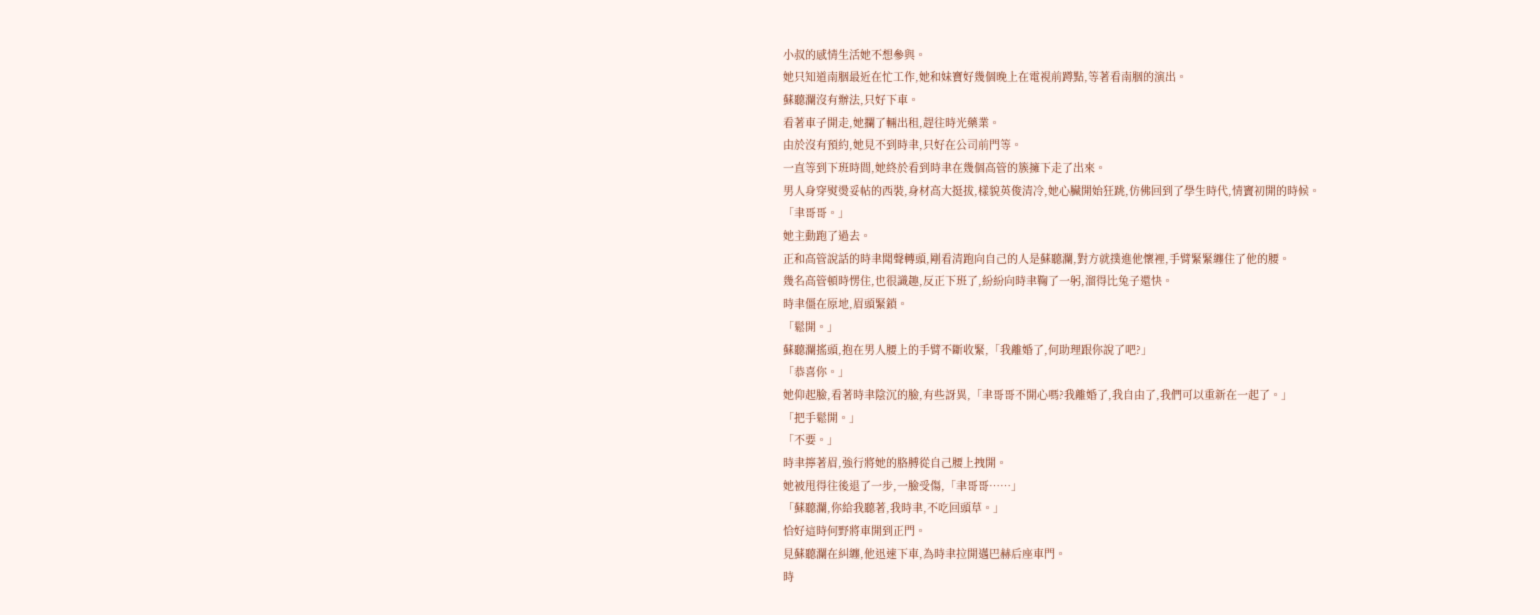小叔的感情生活她不想參與。
她只知道南胭最近在忙工作,她和妹寶好幾個晚上在電視前蹲點,等著看南胭的演出。
蘇聽瀾沒有辦法,只好下車。
看著車子開走,她攔了輛出租,趕往時光藥業。
由於沒有預約,她見不到時聿,只好在公司前門等。
一直等到下班時間,她終於看到時聿在幾個高管的簇擁下走了出來。
男人身穿熨燙妥帖的西裝,身材高大挺拔,樣貌英俊清冷,她心臟開始狂跳,仿佛回到了學生時代,情竇初開的時候。
「聿哥哥。」
她主動跑了過去。
正和高管說話的時聿聞聲轉頭,剛看清跑向自己的人是蘇聽瀾,對方就撲進他懷裡,手臂緊緊纏住了他的腰。
幾名高管頓時愣住,也很識趣,反正下班了,紛紛向時聿鞠了一躬,溜得比兔子還快。
時聿僵在原地,眉頭緊鎖。
「鬆開。」
蘇聽瀾搖頭,抱在男人腰上的手臂不斷收緊,「我離婚了,何助理跟你說了吧?」
「恭喜你。」
她仰起臉,看著時聿陰沉的臉,有些訝異,「聿哥哥不開心嗎?我離婚了,我自由了,我們可以重新在一起了。」
「把手鬆開。」
「不要。」
時聿擰著眉,強行將她的胳膊從自己腰上拽開。
她被甩得往後退了一步,一臉受傷,「聿哥哥……」
「蘇聽瀾,你給我聽著,我時聿,不吃回頭草。」
恰好這時何野將車開到正門。
見蘇聽瀾在糾纏,他迅速下車,為時聿拉開邁巴赫后座車門。
時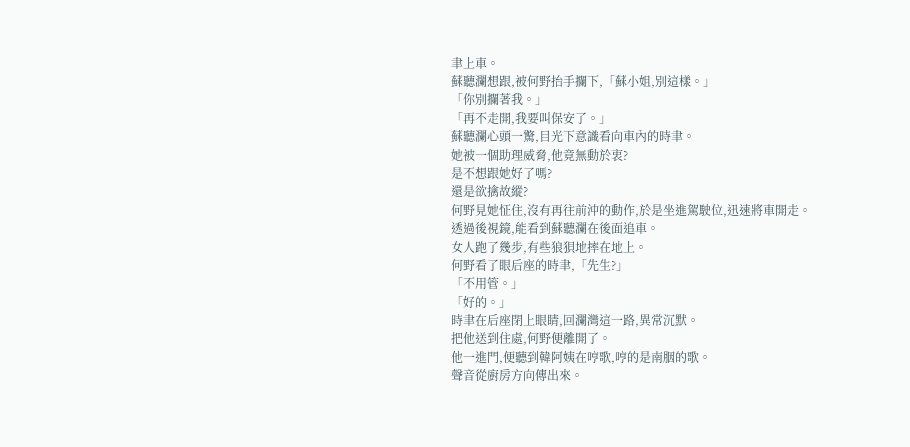聿上車。
蘇聽瀾想跟,被何野抬手攔下,「蘇小姐,別這樣。」
「你別攔著我。」
「再不走開,我要叫保安了。」
蘇聽瀾心頭一驚,目光下意識看向車內的時聿。
她被一個助理威脅,他竟無動於衷?
是不想跟她好了嗎?
還是欲擒故縱?
何野見她怔住,沒有再往前沖的動作,於是坐進駕駛位,迅速將車開走。
透過後視鏡,能看到蘇聽瀾在後面追車。
女人跑了幾步,有些狼狽地摔在地上。
何野看了眼后座的時聿,「先生?」
「不用管。」
「好的。」
時聿在后座閉上眼睛,回瀾灣這一路,異常沉默。
把他送到住處,何野便離開了。
他一進門,便聽到韓阿姨在哼歌,哼的是南胭的歌。
聲音從廚房方向傳出來。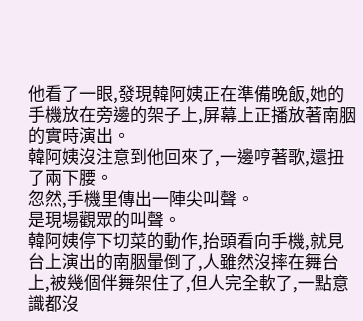他看了一眼,發現韓阿姨正在準備晚飯,她的手機放在旁邊的架子上,屏幕上正播放著南胭的實時演出。
韓阿姨沒注意到他回來了,一邊哼著歌,還扭了兩下腰。
忽然,手機里傳出一陣尖叫聲。
是現場觀眾的叫聲。
韓阿姨停下切菜的動作,抬頭看向手機,就見台上演出的南胭暈倒了,人雖然沒摔在舞台上,被幾個伴舞架住了,但人完全軟了,一點意識都沒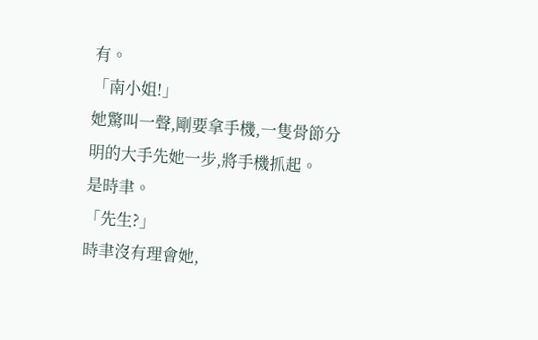有。
「南小姐!」
她驚叫一聲,剛要拿手機,一隻骨節分明的大手先她一步,將手機抓起。
是時聿。
「先生?」
時聿沒有理會她,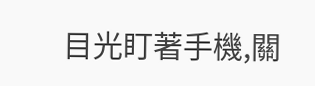目光盯著手機,關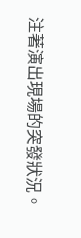注著演出現場的突發狀況。